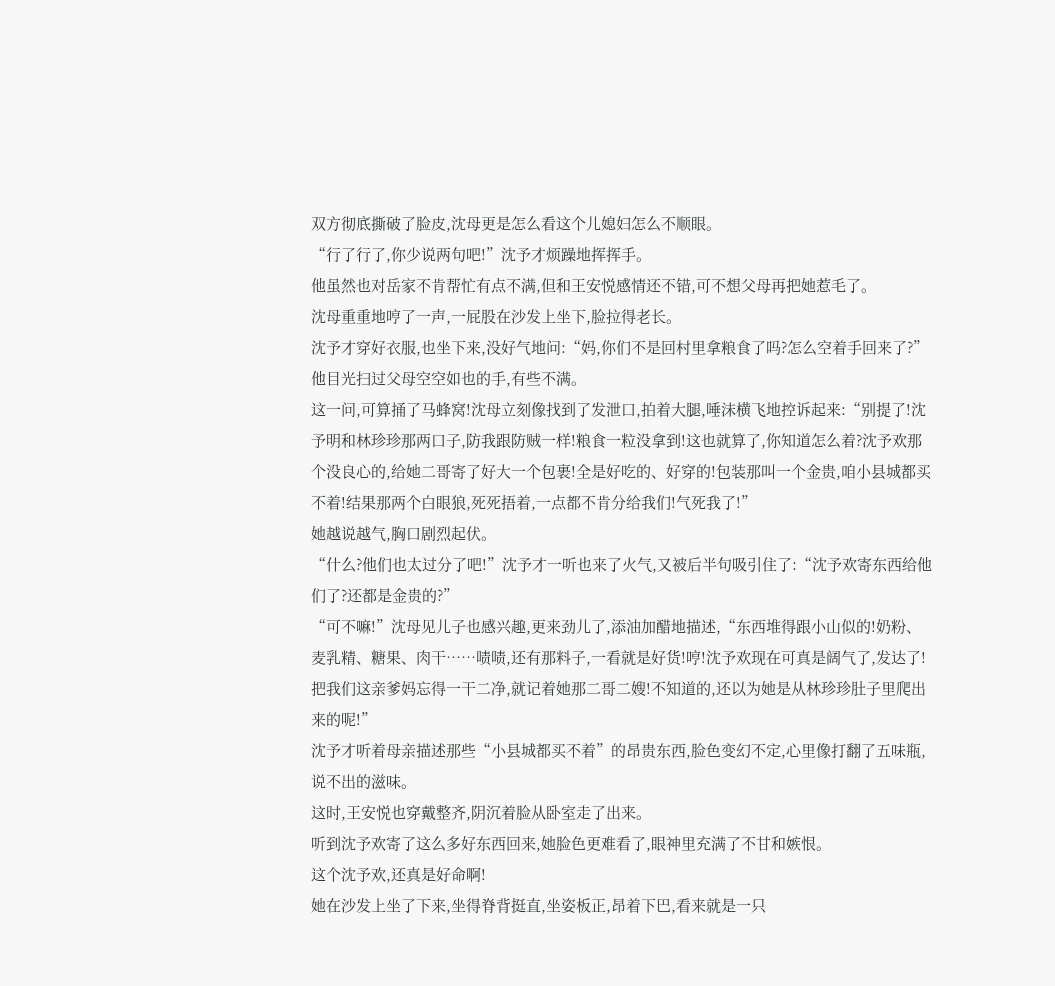双方彻底撕破了脸皮,沈母更是怎么看这个儿媳妇怎么不顺眼。
“行了行了,你少说两句吧!”沈予才烦躁地挥挥手。
他虽然也对岳家不肯帮忙有点不满,但和王安悦感情还不错,可不想父母再把她惹毛了。
沈母重重地哼了一声,一屁股在沙发上坐下,脸拉得老长。
沈予才穿好衣服,也坐下来,没好气地问:“妈,你们不是回村里拿粮食了吗?怎么空着手回来了?”
他目光扫过父母空空如也的手,有些不满。
这一问,可算捅了马蜂窝!沈母立刻像找到了发泄口,拍着大腿,唾沫横飞地控诉起来:“别提了!沈予明和林珍珍那两口子,防我跟防贼一样!粮食一粒没拿到!这也就算了,你知道怎么着?沈予欢那个没良心的,给她二哥寄了好大一个包裹!全是好吃的、好穿的!包装那叫一个金贵,咱小县城都买不着!结果那两个白眼狼,死死捂着,一点都不肯分给我们!气死我了!”
她越说越气,胸口剧烈起伏。
“什么?他们也太过分了吧!”沈予才一听也来了火气,又被后半句吸引住了:“沈予欢寄东西给他们了?还都是金贵的?”
“可不嘛!”沈母见儿子也感兴趣,更来劲儿了,添油加醋地描述,“东西堆得跟小山似的!奶粉、麦乳精、糖果、肉干……啧啧,还有那料子,一看就是好货!哼!沈予欢现在可真是阔气了,发达了!把我们这亲爹妈忘得一干二净,就记着她那二哥二嫂!不知道的,还以为她是从林珍珍肚子里爬出来的呢!”
沈予才听着母亲描述那些“小县城都买不着”的昂贵东西,脸色变幻不定,心里像打翻了五味瓶,说不出的滋味。
这时,王安悦也穿戴整齐,阴沉着脸从卧室走了出来。
听到沈予欢寄了这么多好东西回来,她脸色更难看了,眼神里充满了不甘和嫉恨。
这个沈予欢,还真是好命啊!
她在沙发上坐了下来,坐得脊背挺直,坐姿板正,昂着下巴,看来就是一只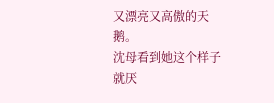又漂亮又高傲的天鹅。
沈母看到她这个样子就厌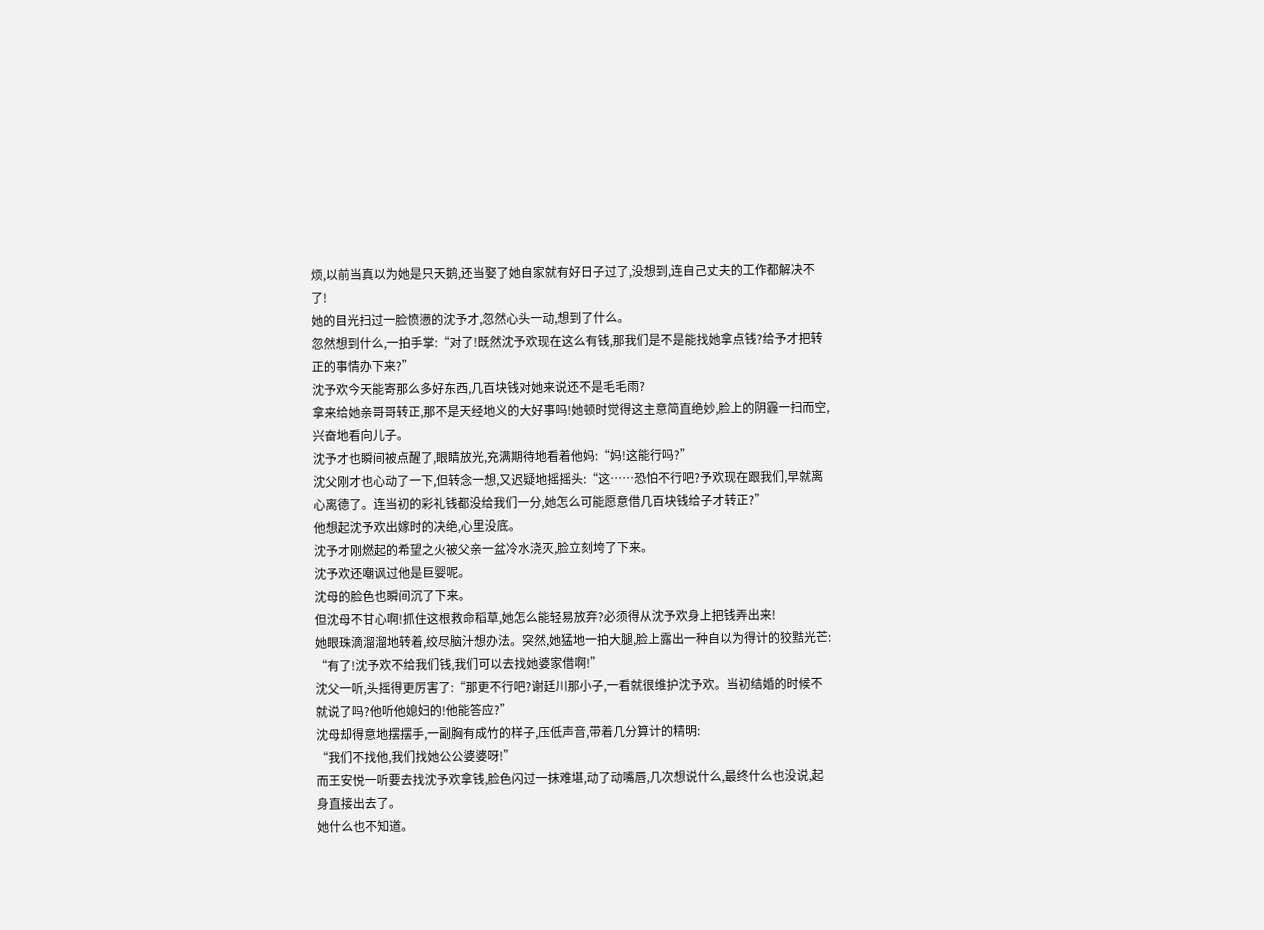烦,以前当真以为她是只天鹅,还当娶了她自家就有好日子过了,没想到,连自己丈夫的工作都解决不了!
她的目光扫过一脸愤懑的沈予才,忽然心头一动,想到了什么。
忽然想到什么,一拍手掌:“对了!既然沈予欢现在这么有钱,那我们是不是能找她拿点钱?给予才把转正的事情办下来?”
沈予欢今天能寄那么多好东西,几百块钱对她来说还不是毛毛雨?
拿来给她亲哥哥转正,那不是天经地义的大好事吗!她顿时觉得这主意简直绝妙,脸上的阴霾一扫而空,兴奋地看向儿子。
沈予才也瞬间被点醒了,眼睛放光,充满期待地看着他妈:“妈!这能行吗?”
沈父刚才也心动了一下,但转念一想,又迟疑地摇摇头:“这……恐怕不行吧?予欢现在跟我们,早就离心离德了。连当初的彩礼钱都没给我们一分,她怎么可能愿意借几百块钱给子才转正?”
他想起沈予欢出嫁时的决绝,心里没底。
沈予才刚燃起的希望之火被父亲一盆冷水浇灭,脸立刻垮了下来。
沈予欢还嘲讽过他是巨婴呢。
沈母的脸色也瞬间沉了下来。
但沈母不甘心啊!抓住这根救命稻草,她怎么能轻易放弃?必须得从沈予欢身上把钱弄出来!
她眼珠滴溜溜地转着,绞尽脑汁想办法。突然,她猛地一拍大腿,脸上露出一种自以为得计的狡黠光芒:
“有了!沈予欢不给我们钱,我们可以去找她婆家借啊!”
沈父一听,头摇得更厉害了:“那更不行吧?谢廷川那小子,一看就很维护沈予欢。当初结婚的时候不就说了吗?他听他媳妇的!他能答应?”
沈母却得意地摆摆手,一副胸有成竹的样子,压低声音,带着几分算计的精明:
“我们不找他,我们找她公公婆婆呀!”
而王安悦一听要去找沈予欢拿钱,脸色闪过一抹难堪,动了动嘴唇,几次想说什么,最终什么也没说,起身直接出去了。
她什么也不知道。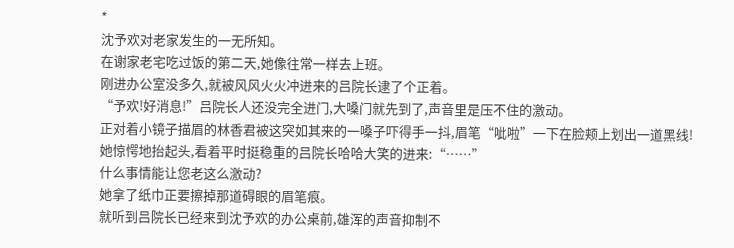*
沈予欢对老家发生的一无所知。
在谢家老宅吃过饭的第二天,她像往常一样去上班。
刚进办公室没多久,就被风风火火冲进来的吕院长逮了个正着。
“予欢!好消息!”吕院长人还没完全进门,大嗓门就先到了,声音里是压不住的激动。
正对着小镜子描眉的林香君被这突如其来的一嗓子吓得手一抖,眉笔“呲啦”一下在脸颊上划出一道黑线!
她惊愕地抬起头,看着平时挺稳重的吕院长哈哈大笑的进来:“……”
什么事情能让您老这么激动?
她拿了纸巾正要擦掉那道碍眼的眉笔痕。
就听到吕院长已经来到沈予欢的办公桌前,雄浑的声音抑制不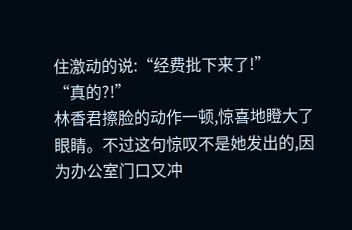住激动的说:“经费批下来了!”
“真的?!”
林香君擦脸的动作一顿,惊喜地瞪大了眼睛。不过这句惊叹不是她发出的,因为办公室门口又冲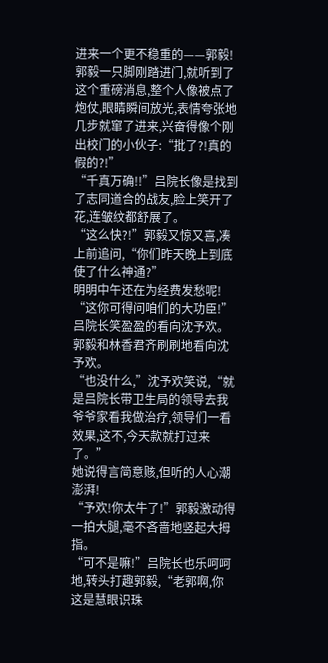进来一个更不稳重的——郭毅!
郭毅一只脚刚踏进门,就听到了这个重磅消息,整个人像被点了炮仗,眼睛瞬间放光,表情夸张地几步就窜了进来,兴奋得像个刚出校门的小伙子:“批了?!真的假的?!”
“千真万确!!”吕院长像是找到了志同道合的战友,脸上笑开了花,连皱纹都舒展了。
“这么快?!”郭毅又惊又喜,凑上前追问,“你们昨天晚上到底使了什么神通?”
明明中午还在为经费发愁呢!
“这你可得问咱们的大功臣!”吕院长笑盈盈的看向沈予欢。
郭毅和林香君齐刷刷地看向沈予欢。
“也没什么,”沈予欢笑说,“就是吕院长带卫生局的领导去我爷爷家看我做治疗,领导们一看效果,这不,今天款就打过来了。”
她说得言简意赅,但听的人心潮澎湃!
“予欢!你太牛了!”郭毅激动得一拍大腿,毫不吝啬地竖起大拇指。
“可不是嘛!”吕院长也乐呵呵地,转头打趣郭毅,“老郭啊,你这是慧眼识珠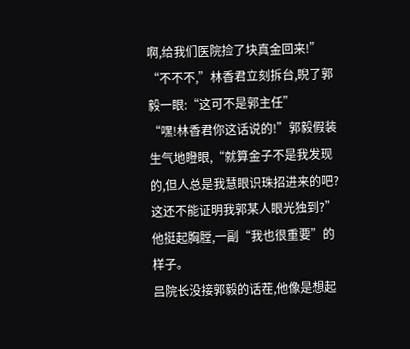啊,给我们医院捡了块真金回来!”
“不不不,”林香君立刻拆台,睨了郭毅一眼:“这可不是郭主任”
“嘿!林香君你这话说的!”郭毅假装生气地瞪眼,“就算金子不是我发现的,但人总是我慧眼识珠招进来的吧?这还不能证明我郭某人眼光独到?”
他挺起胸膛,一副“我也很重要”的样子。
吕院长没接郭毅的话茬,他像是想起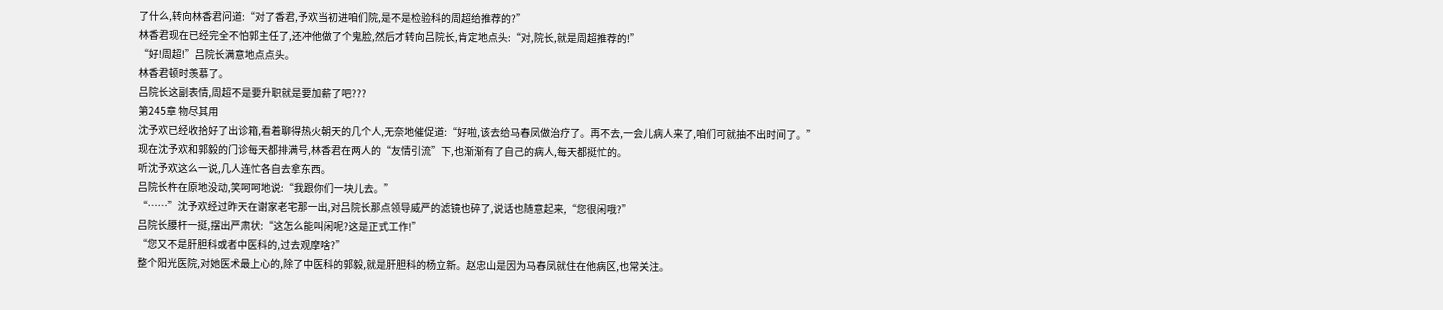了什么,转向林香君问道:“对了香君,予欢当初进咱们院,是不是检验科的周超给推荐的?”
林香君现在已经完全不怕郭主任了,还冲他做了个鬼脸,然后才转向吕院长,肯定地点头:“对,院长,就是周超推荐的!”
“好!周超!”吕院长满意地点点头。
林香君顿时羡慕了。
吕院长这副表情,周超不是要升职就是要加薪了吧???
第245章 物尽其用
沈予欢已经收拾好了出诊箱,看着聊得热火朝天的几个人,无奈地催促道:“好啦,该去给马春凤做治疗了。再不去,一会儿病人来了,咱们可就抽不出时间了。”
现在沈予欢和郭毅的门诊每天都排满号,林香君在两人的“友情引流”下,也渐渐有了自己的病人,每天都挺忙的。
听沈予欢这么一说,几人连忙各自去拿东西。
吕院长杵在原地没动,笑呵呵地说:“我跟你们一块儿去。”
“……”沈予欢经过昨天在谢家老宅那一出,对吕院长那点领导威严的滤镜也碎了,说话也随意起来,“您很闲哦?”
吕院长腰杆一挺,摆出严肃状:“这怎么能叫闲呢?这是正式工作!”
“您又不是肝胆科或者中医科的,过去观摩啥?”
整个阳光医院,对她医术最上心的,除了中医科的郭毅,就是肝胆科的杨立新。赵忠山是因为马春凤就住在他病区,也常关注。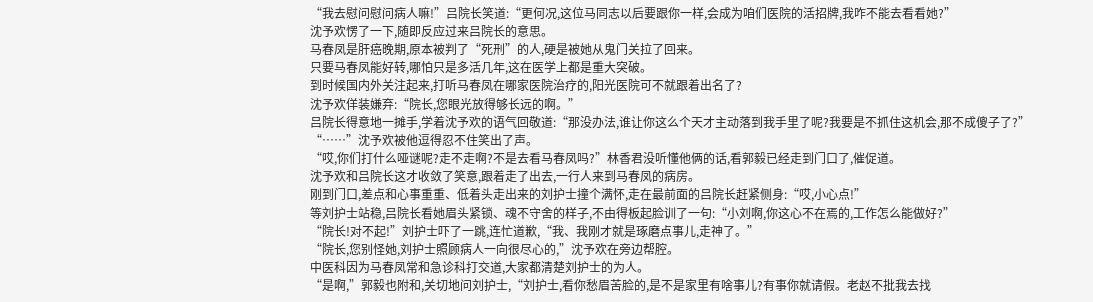“我去慰问慰问病人嘛!”吕院长笑道:“更何况,这位马同志以后要跟你一样,会成为咱们医院的活招牌,我咋不能去看看她?”
沈予欢愣了一下,随即反应过来吕院长的意思。
马春凤是肝癌晚期,原本被判了“死刑”的人,硬是被她从鬼门关拉了回来。
只要马春凤能好转,哪怕只是多活几年,这在医学上都是重大突破。
到时候国内外关注起来,打听马春凤在哪家医院治疗的,阳光医院可不就跟着出名了?
沈予欢佯装嫌弃:“院长,您眼光放得够长远的啊。”
吕院长得意地一摊手,学着沈予欢的语气回敬道:“那没办法,谁让你这么个天才主动落到我手里了呢?我要是不抓住这机会,那不成傻子了?”
“……”沈予欢被他逗得忍不住笑出了声。
“哎,你们打什么哑谜呢?走不走啊?不是去看马春凤吗?”林香君没听懂他俩的话,看郭毅已经走到门口了,催促道。
沈予欢和吕院长这才收敛了笑意,跟着走了出去,一行人来到马春凤的病房。
刚到门口,差点和心事重重、低着头走出来的刘护士撞个满怀,走在最前面的吕院长赶紧侧身:“哎,小心点!”
等刘护士站稳,吕院长看她眉头紧锁、魂不守舍的样子,不由得板起脸训了一句:“小刘啊,你这心不在焉的,工作怎么能做好?”
“院长!对不起!”刘护士吓了一跳,连忙道歉,“我、我刚才就是琢磨点事儿,走神了。”
“院长,您别怪她,刘护士照顾病人一向很尽心的,”沈予欢在旁边帮腔。
中医科因为马春凤常和急诊科打交道,大家都清楚刘护士的为人。
“是啊,”郭毅也附和,关切地问刘护士,“刘护士,看你愁眉苦脸的,是不是家里有啥事儿?有事你就请假。老赵不批我去找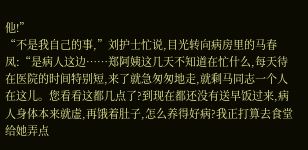他!”
“不是我自己的事,”刘护士忙说,目光转向病房里的马春凤:“是病人这边……郑阿姨这几天不知道在忙什么,每天待在医院的时间特别短,来了就急匆匆地走,就剩马同志一个人在这儿。您看看这都几点了?到现在都还没有送早饭过来,病人身体本来就虚,再饿着肚子,怎么养得好病?我正打算去食堂给她弄点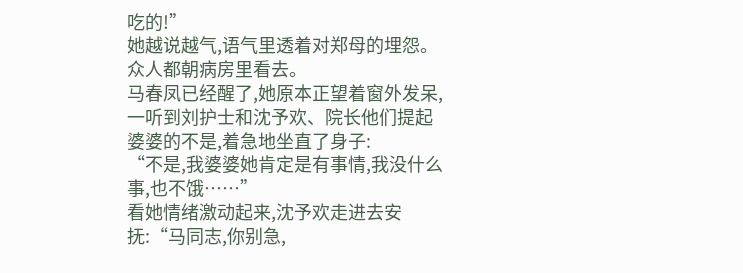吃的!”
她越说越气,语气里透着对郑母的埋怨。
众人都朝病房里看去。
马春凤已经醒了,她原本正望着窗外发呆,一听到刘护士和沈予欢、院长他们提起婆婆的不是,着急地坐直了身子:
“不是,我婆婆她肯定是有事情,我没什么事,也不饿……”
看她情绪激动起来,沈予欢走进去安抚:“马同志,你别急,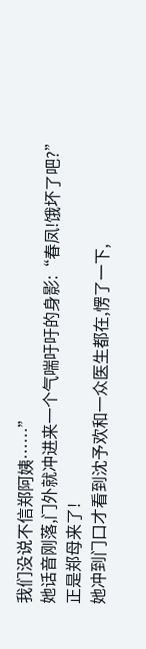我们没说不信郑阿姨……”
她话音刚落,门外就冲进来一个气喘吁吁的身影:“春凤!饿坏了吧?”
正是郑母来了!
她冲到门口才看到沈予欢和一众医生都在,愣了一下,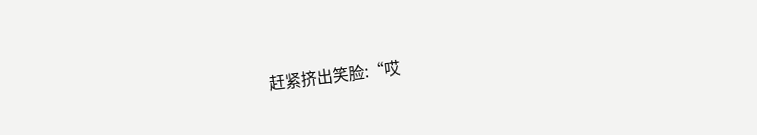赶紧挤出笑脸:“哎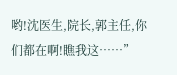哟!沈医生,院长,郭主任,你们都在啊!瞧我这……”